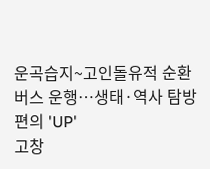운곡습지~고인돌유적 순환버스 운행…생태·역사 탐방 편의 'UP'
고창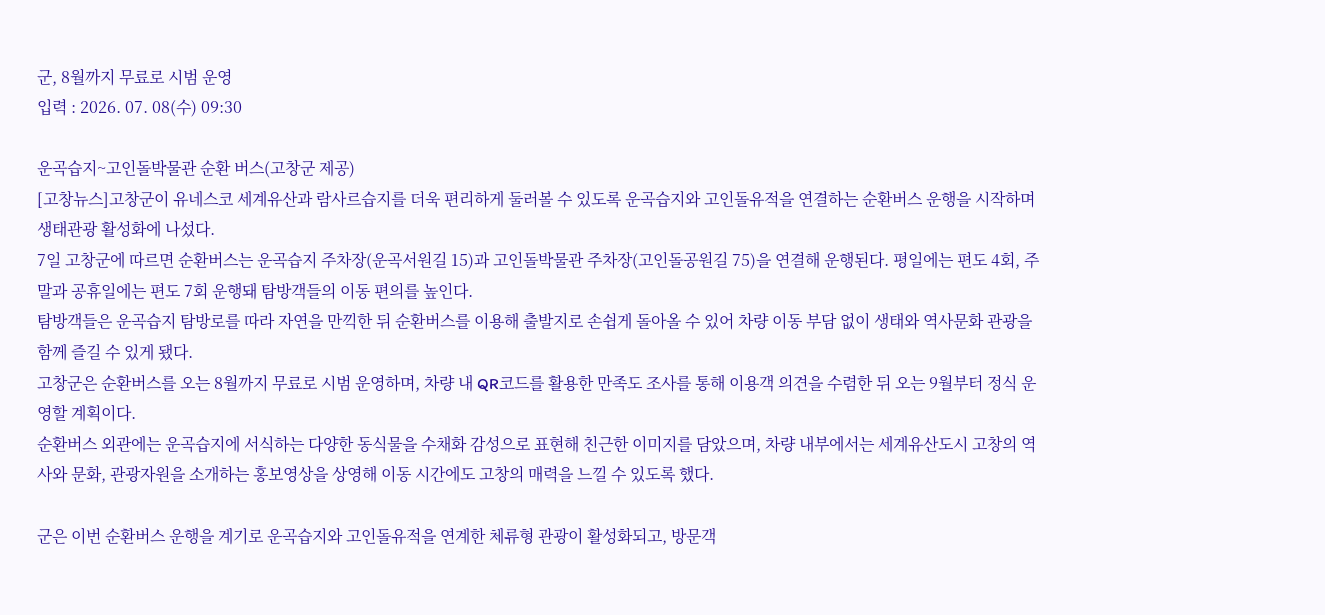군, 8월까지 무료로 시범 운영
입력 : 2026. 07. 08(수) 09:30

운곡습지~고인돌박물관 순환 버스(고창군 제공)
[고창뉴스]고창군이 유네스코 세계유산과 람사르습지를 더욱 편리하게 둘러볼 수 있도록 운곡습지와 고인돌유적을 연결하는 순환버스 운행을 시작하며 생태관광 활성화에 나섰다.
7일 고창군에 따르면 순환버스는 운곡습지 주차장(운곡서원길 15)과 고인돌박물관 주차장(고인돌공원길 75)을 연결해 운행된다. 평일에는 편도 4회, 주말과 공휴일에는 편도 7회 운행돼 탐방객들의 이동 편의를 높인다.
탐방객들은 운곡습지 탐방로를 따라 자연을 만끽한 뒤 순환버스를 이용해 출발지로 손쉽게 돌아올 수 있어 차량 이동 부담 없이 생태와 역사문화 관광을 함께 즐길 수 있게 됐다.
고창군은 순환버스를 오는 8월까지 무료로 시범 운영하며, 차량 내 QR코드를 활용한 만족도 조사를 통해 이용객 의견을 수렴한 뒤 오는 9월부터 정식 운영할 계획이다.
순환버스 외관에는 운곡습지에 서식하는 다양한 동식물을 수채화 감성으로 표현해 친근한 이미지를 담았으며, 차량 내부에서는 세계유산도시 고창의 역사와 문화, 관광자원을 소개하는 홍보영상을 상영해 이동 시간에도 고창의 매력을 느낄 수 있도록 했다.

군은 이번 순환버스 운행을 계기로 운곡습지와 고인돌유적을 연계한 체류형 관광이 활성화되고, 방문객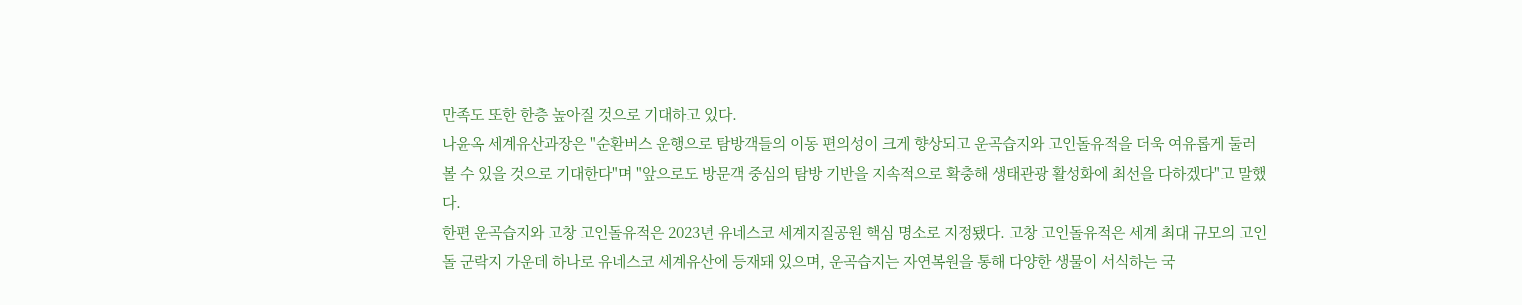만족도 또한 한층 높아질 것으로 기대하고 있다.
나윤옥 세계유산과장은 "순환버스 운행으로 탐방객들의 이동 편의성이 크게 향상되고 운곡습지와 고인돌유적을 더욱 여유롭게 둘러볼 수 있을 것으로 기대한다"며 "앞으로도 방문객 중심의 탐방 기반을 지속적으로 확충해 생태관광 활성화에 최선을 다하겠다"고 말했다.
한편 운곡습지와 고창 고인돌유적은 2023년 유네스코 세계지질공원 핵심 명소로 지정됐다. 고창 고인돌유적은 세계 최대 규모의 고인돌 군락지 가운데 하나로 유네스코 세계유산에 등재돼 있으며, 운곡습지는 자연복원을 통해 다양한 생물이 서식하는 국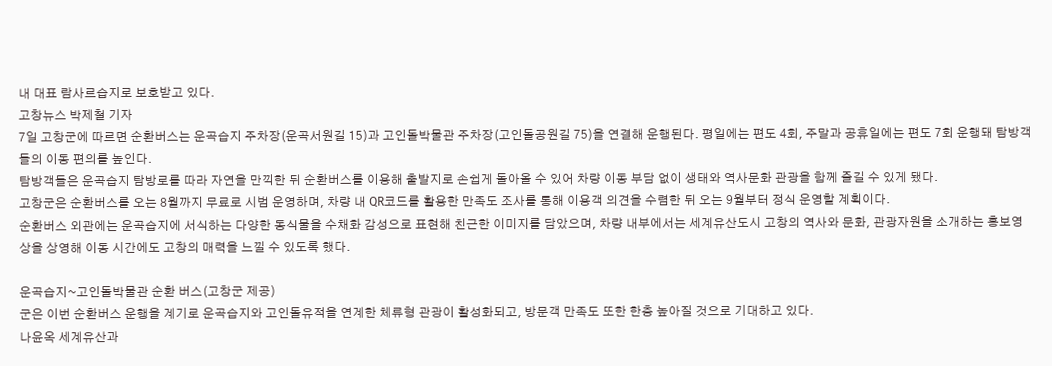내 대표 람사르습지로 보호받고 있다.
고창뉴스 박제철 기자
7일 고창군에 따르면 순환버스는 운곡습지 주차장(운곡서원길 15)과 고인돌박물관 주차장(고인돌공원길 75)을 연결해 운행된다. 평일에는 편도 4회, 주말과 공휴일에는 편도 7회 운행돼 탐방객들의 이동 편의를 높인다.
탐방객들은 운곡습지 탐방로를 따라 자연을 만끽한 뒤 순환버스를 이용해 출발지로 손쉽게 돌아올 수 있어 차량 이동 부담 없이 생태와 역사문화 관광을 함께 즐길 수 있게 됐다.
고창군은 순환버스를 오는 8월까지 무료로 시범 운영하며, 차량 내 QR코드를 활용한 만족도 조사를 통해 이용객 의견을 수렴한 뒤 오는 9월부터 정식 운영할 계획이다.
순환버스 외관에는 운곡습지에 서식하는 다양한 동식물을 수채화 감성으로 표현해 친근한 이미지를 담았으며, 차량 내부에서는 세계유산도시 고창의 역사와 문화, 관광자원을 소개하는 홍보영상을 상영해 이동 시간에도 고창의 매력을 느낄 수 있도록 했다.

운곡습지~고인돌박물관 순환 버스(고창군 제공)
군은 이번 순환버스 운행을 계기로 운곡습지와 고인돌유적을 연계한 체류형 관광이 활성화되고, 방문객 만족도 또한 한층 높아질 것으로 기대하고 있다.
나윤옥 세계유산과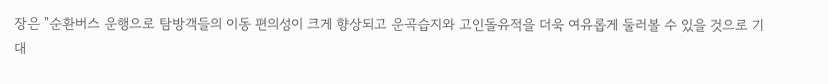장은 "순환버스 운행으로 탐방객들의 이동 편의성이 크게 향상되고 운곡습지와 고인돌유적을 더욱 여유롭게 둘러볼 수 있을 것으로 기대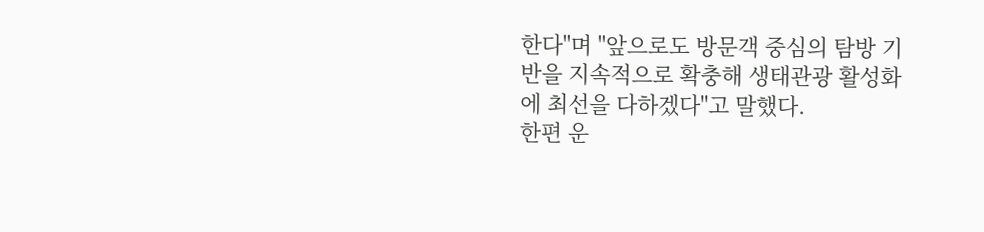한다"며 "앞으로도 방문객 중심의 탐방 기반을 지속적으로 확충해 생태관광 활성화에 최선을 다하겠다"고 말했다.
한편 운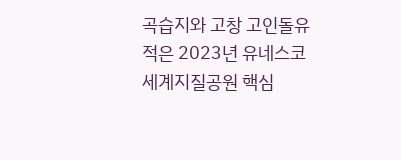곡습지와 고창 고인돌유적은 2023년 유네스코 세계지질공원 핵심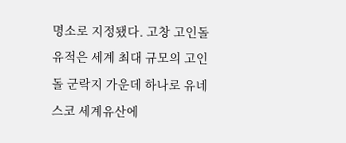명소로 지정됐다. 고창 고인돌유적은 세계 최대 규모의 고인돌 군락지 가운데 하나로 유네스코 세계유산에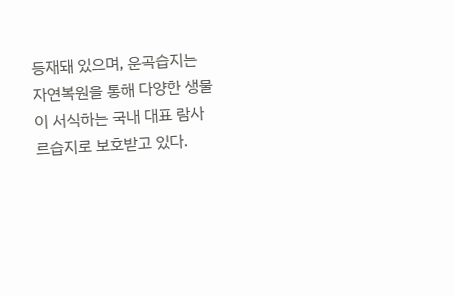등재돼 있으며, 운곡습지는 자연복원을 통해 다양한 생물이 서식하는 국내 대표 람사르습지로 보호받고 있다.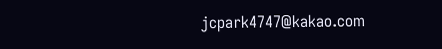jcpark4747@kakao.com